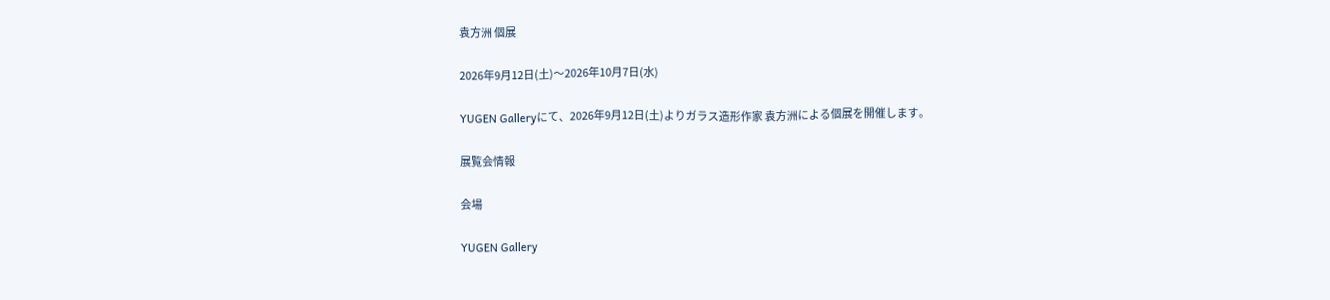袁方洲 個展

2026年9月12日(土)〜2026年10月7日(水)

YUGEN Galleryにて、2026年9月12日(土)よりガラス造形作家 袁方洲による個展を開催します。

展覧会情報

会場

YUGEN Gallery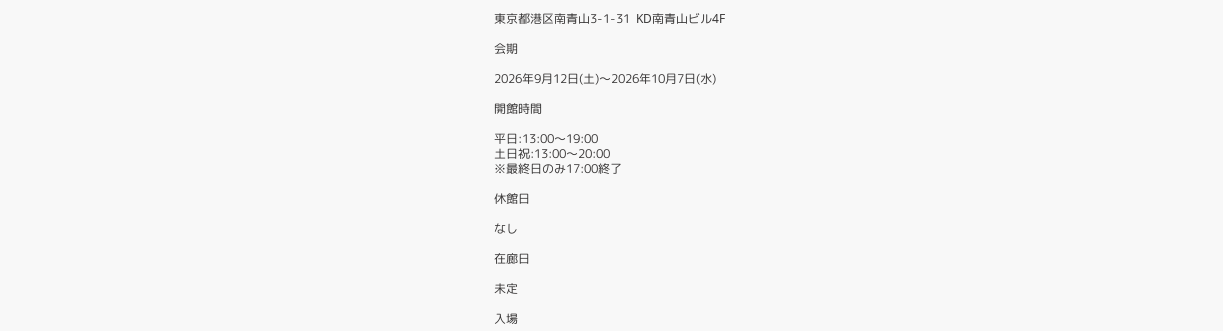東京都港区南青山3-1-31  KD南青山ビル4F

会期

2026年9月12日(土)〜2026年10月7日(水)

開館時間

平日:13:00〜19:00
土日祝:13:00〜20:00
※最終日のみ17:00終了

休館日

なし

在廊日

未定

入場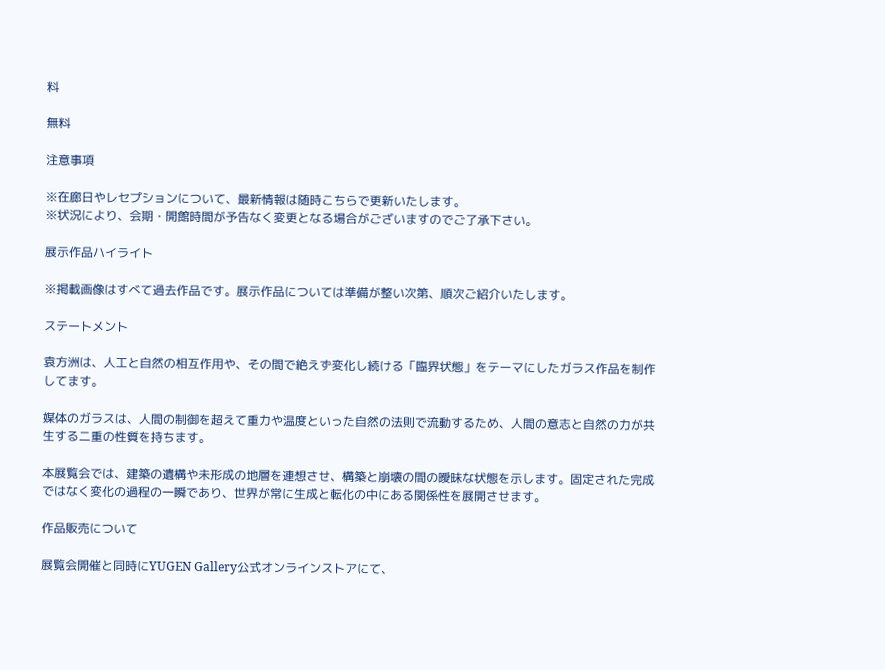料

無料

注意事項

※在廊日やレセプションについて、最新情報は随時こちらで更新いたします。
※状況により、会期・開館時間が予告なく変更となる場合がございますのでご了承下さい。

展示作品ハイライト

※掲載画像はすべて過去作品です。展示作品については準備が整い次第、順次ご紹介いたします。

ステートメント

袁方洲は、人工と自然の相互作用や、その間で絶えず変化し続ける「臨界状態」をテーマにしたガラス作品を制作してます。

媒体のガラスは、人間の制御を超えて重力や温度といった自然の法則で流動するため、人間の意志と自然の力が共生する二重の性質を持ちます。

本展覧会では、建築の遺構や未形成の地層を連想させ、構築と崩壊の間の曖昧な状態を示します。固定された完成ではなく変化の過程の一瞬であり、世界が常に生成と転化の中にある関係性を展開させます。

作品販売について

展覧会開催と同時にYUGEN Gallery公式オンラインストアにて、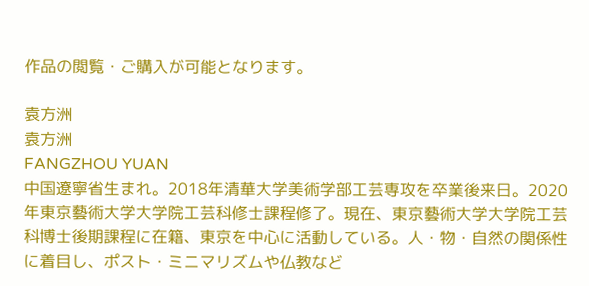作品の閲覧・ご購入が可能となります。

袁方洲
袁方洲
FANGZHOU YUAN
中国遼寧省生まれ。2018年清華大学美術学部工芸専攻を卒業後来日。2020年東京藝術大学大学院工芸科修士課程修了。現在、東京藝術大学大学院工芸科博士後期課程に在籍、東京を中心に活動している。人・物・自然の関係性に着目し、ポスト・ミニマリズムや仏教など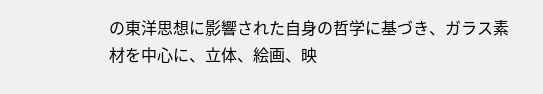の東洋思想に影響された自身の哲学に基づき、ガラス素材を中心に、立体、絵画、映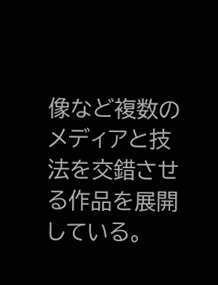像など複数のメディアと技法を交錯させる作品を展開している。